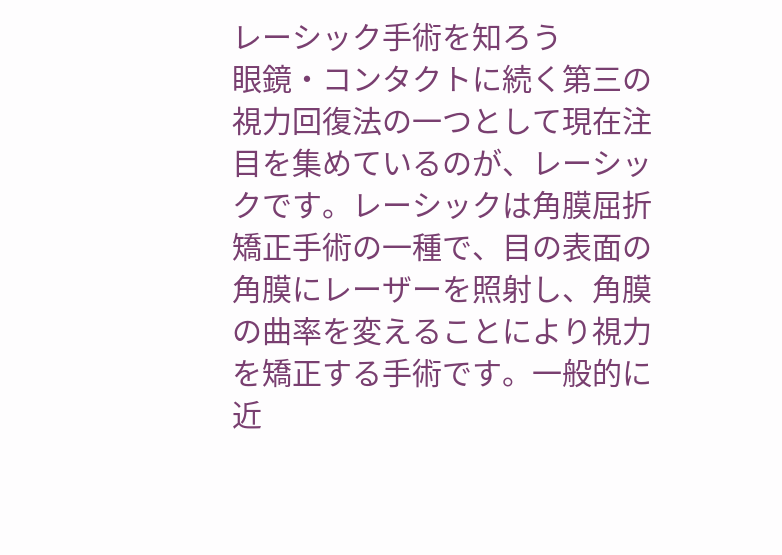レーシック手術を知ろう
眼鏡・コンタクトに続く第三の視力回復法の一つとして現在注目を集めているのが、レーシックです。レーシックは角膜屈折矯正手術の一種で、目の表面の角膜にレーザーを照射し、角膜の曲率を変えることにより視力を矯正する手術です。一般的に近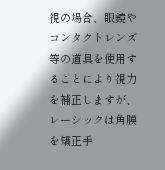視の場合、眼鏡やコンタクトレンズ等の道具を使用することにより視力を補正しますが、レーシックは角膜を矯正手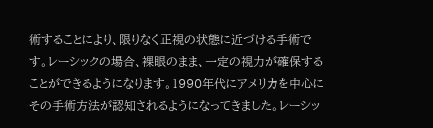術することにより、限りなく正視の状態に近づける手術です。レーシックの場合、裸眼のまま、一定の視力が確保することができるようになります。1990年代にアメリカを中心にその手術方法が認知されるようになってきました。レーシッ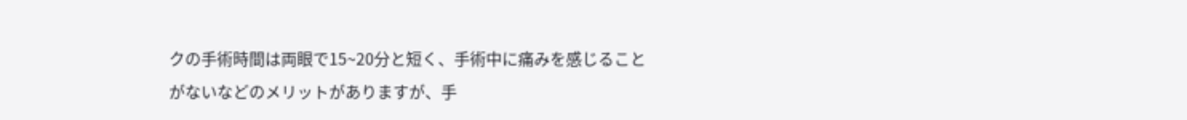クの手術時間は両眼で15~20分と短く、手術中に痛みを感じることがないなどのメリットがありますが、手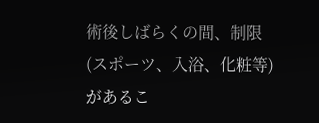術後しばらくの間、制限(スポーツ、入浴、化粧等)があるこ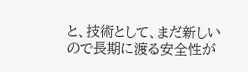と、技術として、まだ新しいので長期に渡る安全性が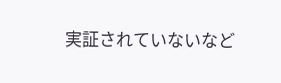実証されていないなど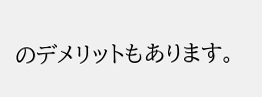のデメリットもあります。